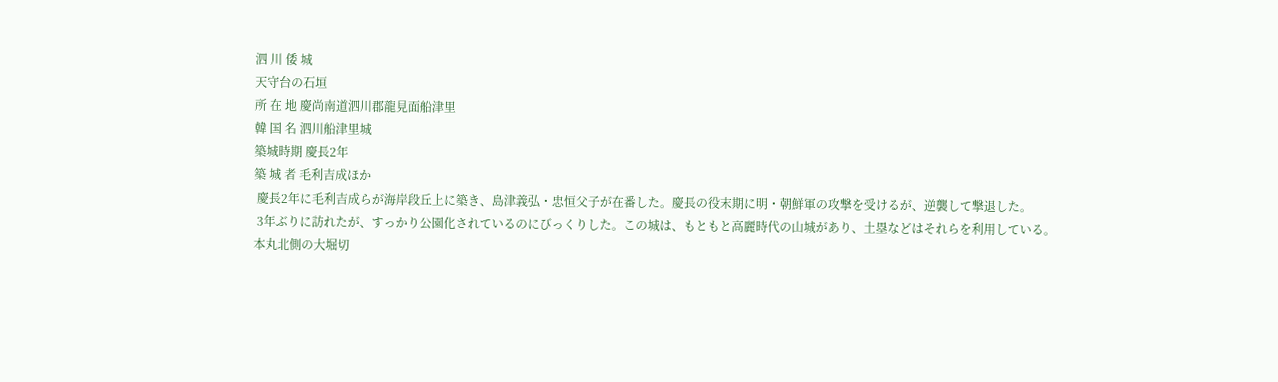泗 川 倭 城
天守台の石垣
所 在 地 慶尚南道泗川郡龍見面船津里
韓 国 名 泗川船津里城
築城時期 慶長2年
築 城 者 毛利吉成ほか
 慶長2年に毛利吉成らが海岸段丘上に築き、島津義弘・忠恒父子が在番した。慶長の役末期に明・朝鮮軍の攻撃を受けるが、逆襲して撃退した。
 3年ぶりに訪れたが、すっかり公園化されているのにびっくりした。この城は、もともと高麗時代の山城があり、土塁などはそれらを利用している。
本丸北側の大堀切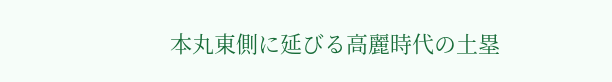本丸東側に延びる高麗時代の土塁